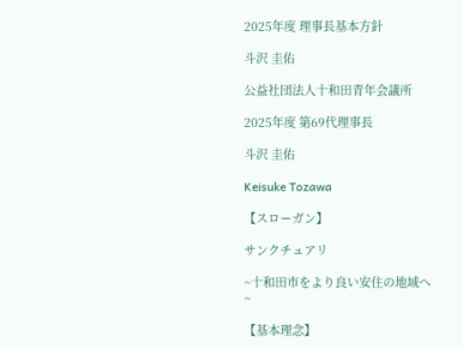2025年度 理事長基本方針

斗沢 圭佑

公益社団法人十和田青年会議所

2025年度 第69代理事長

斗沢 圭佑

Keisuke Tozawa

【スローガン】

サンクチュアリ

~十和田市をより良い安住の地域へ~

【基本理念】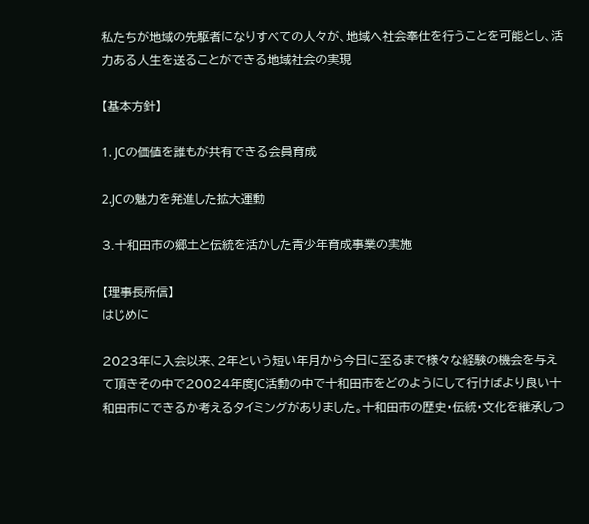私たちが地域の先駆者になりすべての人々が、地域へ社会奉仕を行うことを可能とし、活力ある人生を送ることができる地域社会の実現

【基本方針】

1. JCの価値を誰もが共有できる会員育成

2.JCの魅力を発進した拡大運動

3.十和田市の郷土と伝統を活かした青少年育成事業の実施

【理事長所信】
はじめに

2023年に入会以来、2年という短い年月から今日に至るまで様々な経験の機会を与えて頂きその中で20024年度JC活動の中で十和田市をどのようにして行けばより良い十和田市にできるか考えるタイミングがありました。十和田市の歴史・伝統・文化を継承しつ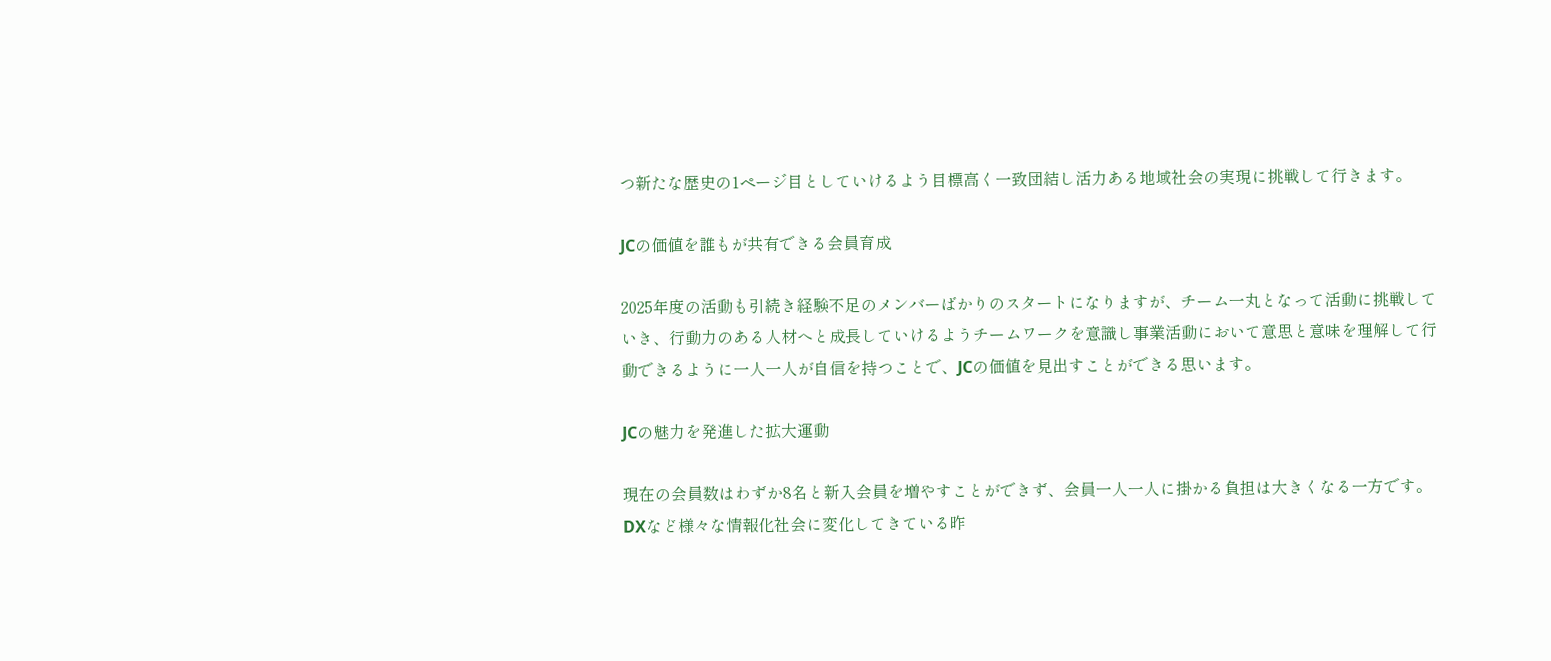つ新たな歴史の1ページ目としていけるよう目標高く一致団結し活力ある地域社会の実現に挑戦して行きます。

JCの価値を誰もが共有できる会員育成

2025年度の活動も引続き経験不足のメンバーばかりのスタートになりますが、チーム一丸となって活動に挑戦していき、行動力のある人材へと成長していけるようチームワークを意識し事業活動において意思と意味を理解して行動できるように一人一人が自信を持つことで、JCの価値を見出すことができる思います。

JCの魅力を発進した拡大運動

現在の会員数はわずか8名と新入会員を増やすことができず、会員一人一人に掛かる負担は大きくなる一方です。DXなど様々な情報化社会に変化してきている昨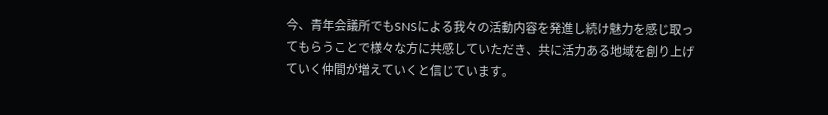今、青年会議所でもSNSによる我々の活動内容を発進し続け魅力を感じ取ってもらうことで様々な方に共感していただき、共に活力ある地域を創り上げていく仲間が増えていくと信じています。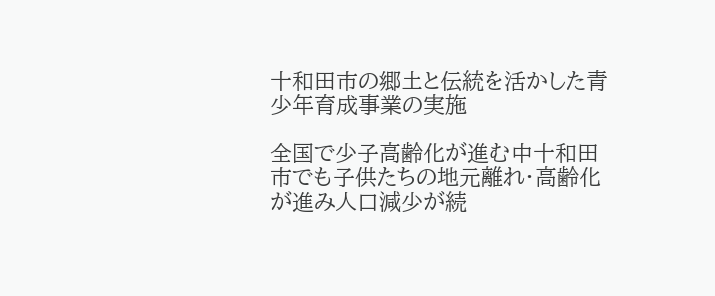十和田市の郷土と伝統を活かした青少年育成事業の実施

全国で少子高齢化が進む中十和田市でも子供たちの地元離れ・高齢化が進み人口減少が続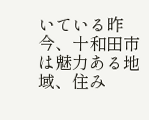いている昨今、十和田市は魅力ある地域、住み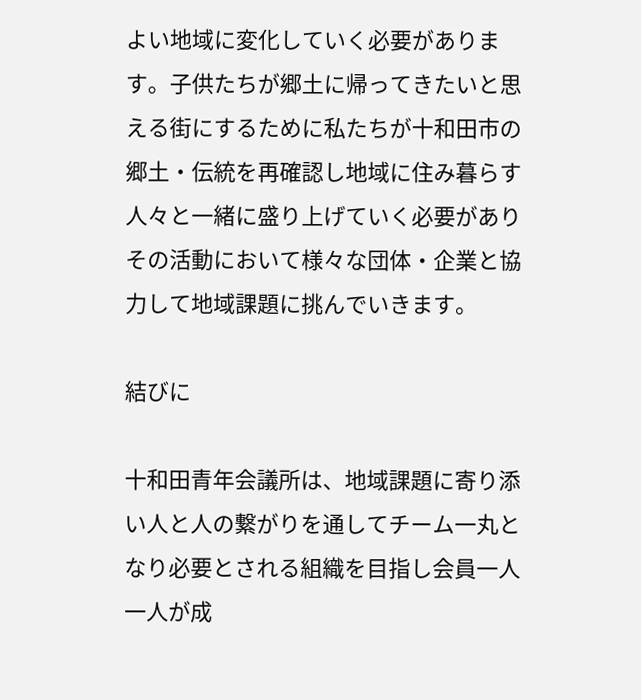よい地域に変化していく必要があります。子供たちが郷土に帰ってきたいと思える街にするために私たちが十和田市の郷土・伝統を再確認し地域に住み暮らす人々と一緒に盛り上げていく必要がありその活動において様々な団体・企業と協力して地域課題に挑んでいきます。

結びに

十和田青年会議所は、地域課題に寄り添い人と人の繋がりを通してチーム一丸となり必要とされる組織を目指し会員一人一人が成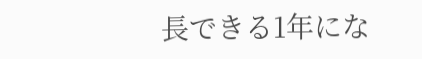長できる1年にな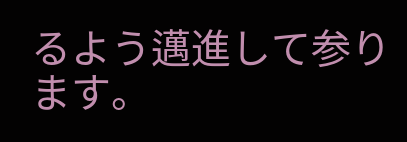るよう邁進して参ります。